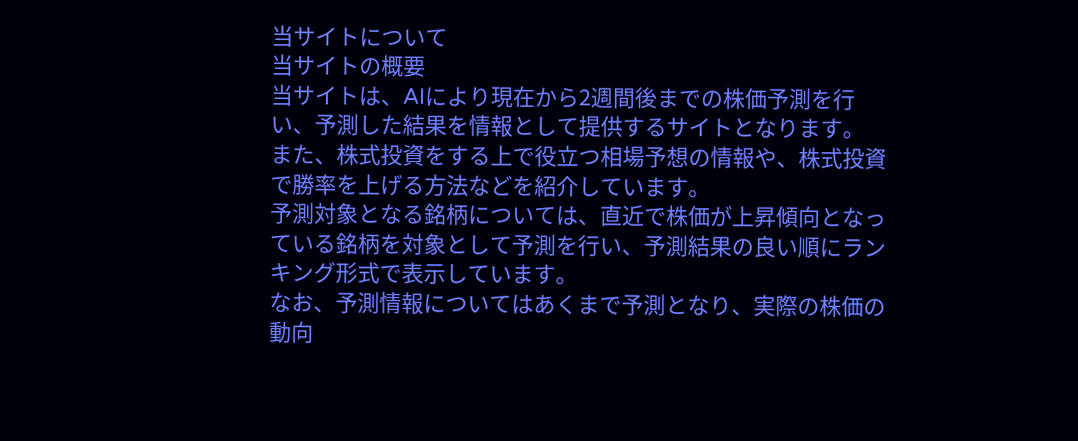当サイトについて
当サイトの概要
当サイトは、AIにより現在から2週間後までの株価予測を行い、予測した結果を情報として提供するサイトとなります。
また、株式投資をする上で役立つ相場予想の情報や、株式投資で勝率を上げる方法などを紹介しています。
予測対象となる銘柄については、直近で株価が上昇傾向となっている銘柄を対象として予測を行い、予測結果の良い順にランキング形式で表示しています。
なお、予測情報についてはあくまで予測となり、実際の株価の動向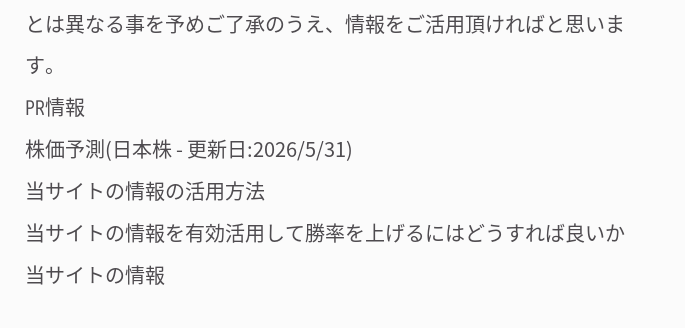とは異なる事を予めご了承のうえ、情報をご活用頂ければと思います。
PR情報
株価予測(日本株 - 更新日:2026/5/31)
当サイトの情報の活用方法
当サイトの情報を有効活用して勝率を上げるにはどうすれば良いか
当サイトの情報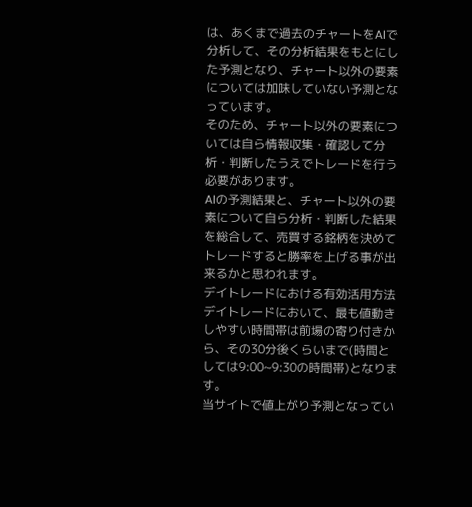は、あくまで過去のチャートをAIで分析して、その分析結果をもとにした予測となり、チャート以外の要素については加味していない予測となっています。
そのため、チャート以外の要素については自ら情報収集・確認して分析・判断したうえでトレードを行う必要があります。
AIの予測結果と、チャート以外の要素について自ら分析・判断した結果を総合して、売買する銘柄を決めてトレードすると勝率を上げる事が出来るかと思われます。
デイトレードにおける有効活用方法
デイトレードにおいて、最も値動きしやすい時間帯は前場の寄り付きから、その30分後くらいまで(時間としては9:00~9:30の時間帯)となります。
当サイトで値上がり予測となってい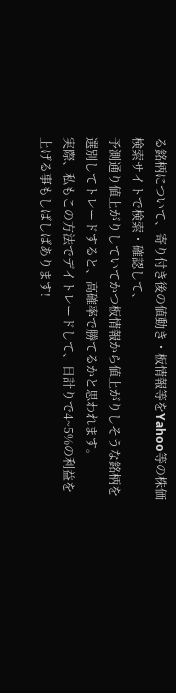る銘柄について、寄り付き後の値動き・板情報等をYahoo等の株価検索サイトで検索・確認して、
予測通り値上がりしていてかつ板情報から値上がりしそうな銘柄を選別してトレードすると、高確率で勝てるかと思われます。
実際、私もこの方法でデイトレードして、日計りで4~5%の利益を上げる事もしばしばあります!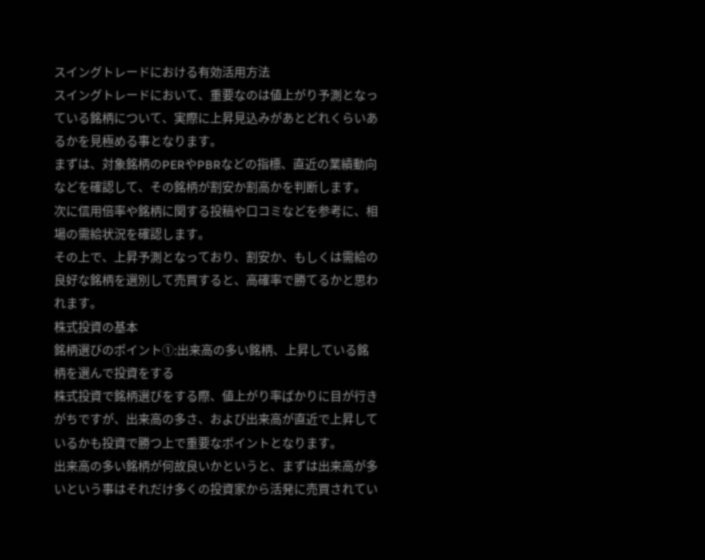スイングトレードにおける有効活用方法
スイングトレードにおいて、重要なのは値上がり予測となっている銘柄について、実際に上昇見込みがあとどれくらいあるかを見極める事となります。
まずは、対象銘柄のPERやPBRなどの指標、直近の業績動向などを確認して、その銘柄が割安か割高かを判断します。
次に信用倍率や銘柄に関する投稿や口コミなどを参考に、相場の需給状況を確認します。
その上で、上昇予測となっており、割安か、もしくは需給の良好な銘柄を選別して売買すると、高確率で勝てるかと思われます。
株式投資の基本
銘柄選びのポイント①:出来高の多い銘柄、上昇している銘柄を選んで投資をする
株式投資で銘柄選びをする際、値上がり率ばかりに目が行きがちですが、出来高の多さ、および出来高が直近で上昇しているかも投資で勝つ上で重要なポイントとなります。
出来高の多い銘柄が何故良いかというと、まずは出来高が多いという事はそれだけ多くの投資家から活発に売買されてい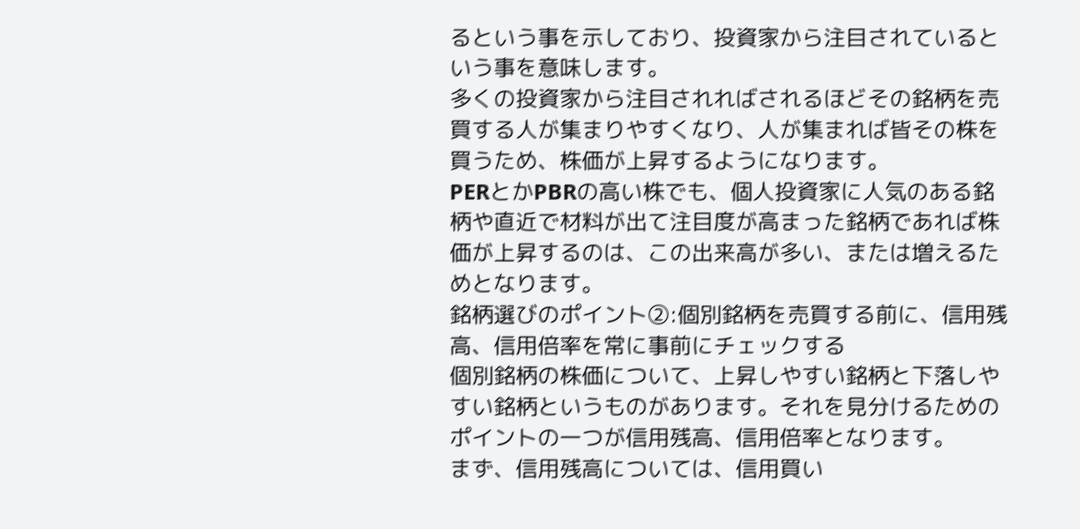るという事を示しており、投資家から注目されているという事を意味します。
多くの投資家から注目されればされるほどその銘柄を売買する人が集まりやすくなり、人が集まれば皆その株を買うため、株価が上昇するようになります。
PERとかPBRの高い株でも、個人投資家に人気のある銘柄や直近で材料が出て注目度が高まった銘柄であれば株価が上昇するのは、この出来高が多い、または増えるためとなります。
銘柄選びのポイント②:個別銘柄を売買する前に、信用残高、信用倍率を常に事前にチェックする
個別銘柄の株価について、上昇しやすい銘柄と下落しやすい銘柄というものがあります。それを見分けるためのポイントの一つが信用残高、信用倍率となります。
まず、信用残高については、信用買い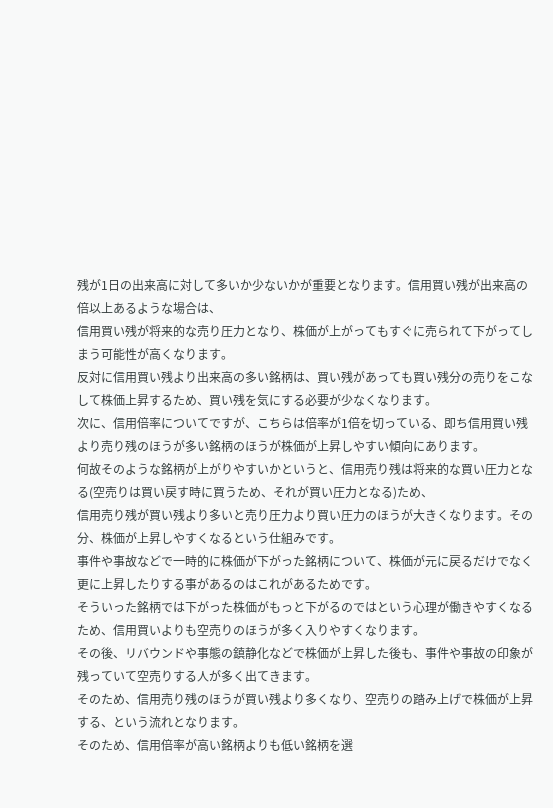残が1日の出来高に対して多いか少ないかが重要となります。信用買い残が出来高の倍以上あるような場合は、
信用買い残が将来的な売り圧力となり、株価が上がってもすぐに売られて下がってしまう可能性が高くなります。
反対に信用買い残より出来高の多い銘柄は、買い残があっても買い残分の売りをこなして株価上昇するため、買い残を気にする必要が少なくなります。
次に、信用倍率についてですが、こちらは倍率が1倍を切っている、即ち信用買い残より売り残のほうが多い銘柄のほうが株価が上昇しやすい傾向にあります。
何故そのような銘柄が上がりやすいかというと、信用売り残は将来的な買い圧力となる(空売りは買い戻す時に買うため、それが買い圧力となる)ため、
信用売り残が買い残より多いと売り圧力より買い圧力のほうが大きくなります。その分、株価が上昇しやすくなるという仕組みです。
事件や事故などで一時的に株価が下がった銘柄について、株価が元に戻るだけでなく更に上昇したりする事があるのはこれがあるためです。
そういった銘柄では下がった株価がもっと下がるのではという心理が働きやすくなるため、信用買いよりも空売りのほうが多く入りやすくなります。
その後、リバウンドや事態の鎮静化などで株価が上昇した後も、事件や事故の印象が残っていて空売りする人が多く出てきます。
そのため、信用売り残のほうが買い残より多くなり、空売りの踏み上げで株価が上昇する、という流れとなります。
そのため、信用倍率が高い銘柄よりも低い銘柄を選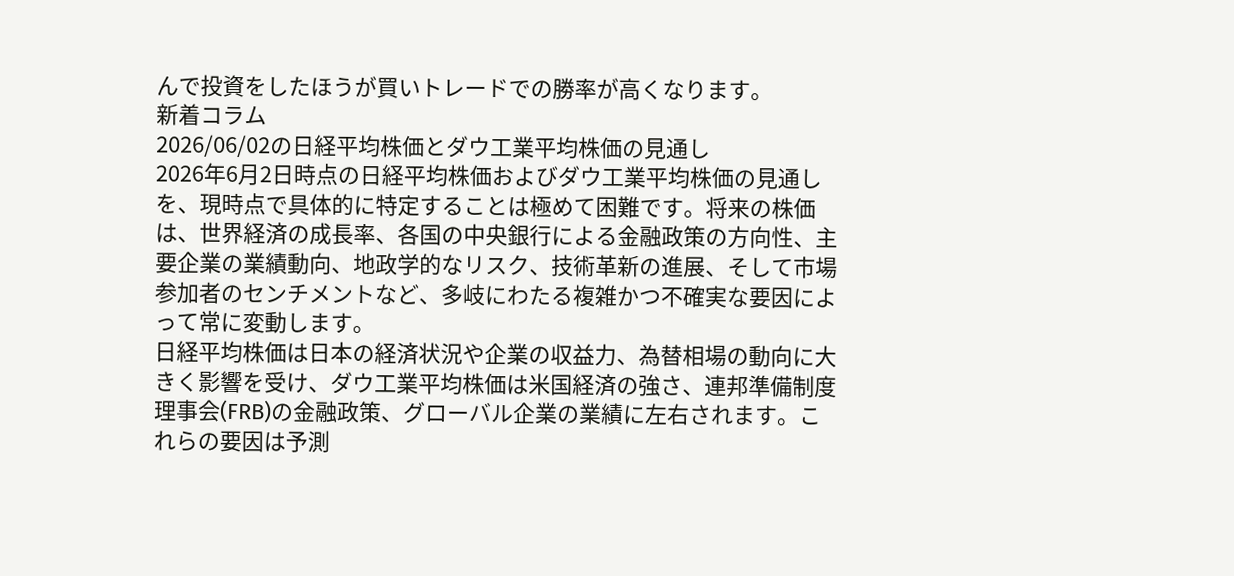んで投資をしたほうが買いトレードでの勝率が高くなります。
新着コラム
2026/06/02の日経平均株価とダウ工業平均株価の見通し
2026年6月2日時点の日経平均株価およびダウ工業平均株価の見通しを、現時点で具体的に特定することは極めて困難です。将来の株価は、世界経済の成長率、各国の中央銀行による金融政策の方向性、主要企業の業績動向、地政学的なリスク、技術革新の進展、そして市場参加者のセンチメントなど、多岐にわたる複雑かつ不確実な要因によって常に変動します。
日経平均株価は日本の経済状況や企業の収益力、為替相場の動向に大きく影響を受け、ダウ工業平均株価は米国経済の強さ、連邦準備制度理事会(FRB)の金融政策、グローバル企業の業績に左右されます。これらの要因は予測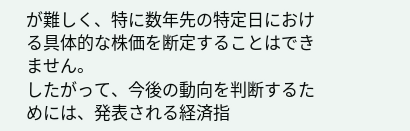が難しく、特に数年先の特定日における具体的な株価を断定することはできません。
したがって、今後の動向を判断するためには、発表される経済指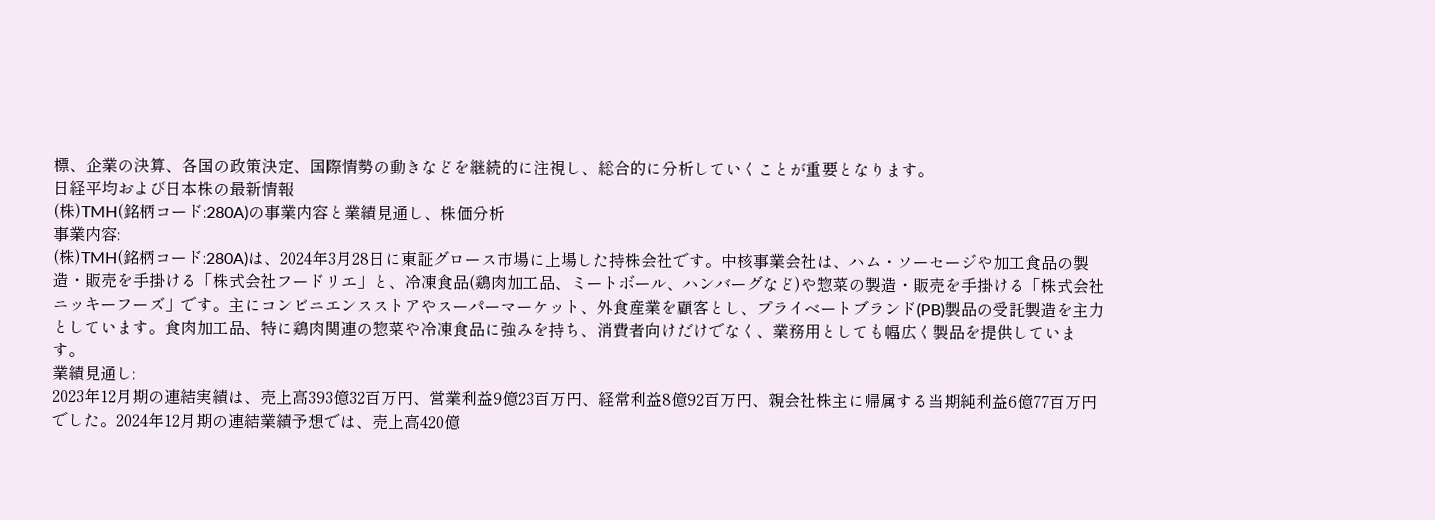標、企業の決算、各国の政策決定、国際情勢の動きなどを継続的に注視し、総合的に分析していくことが重要となります。
日経平均および日本株の最新情報
(株)TMH(銘柄コード:280A)の事業内容と業績見通し、株価分析
事業内容:
(株)TMH(銘柄コード:280A)は、2024年3月28日に東証グロース市場に上場した持株会社です。中核事業会社は、ハム・ソーセージや加工食品の製造・販売を手掛ける「株式会社フードリエ」と、冷凍食品(鶏肉加工品、ミートボール、ハンバーグなど)や惣菜の製造・販売を手掛ける「株式会社ニッキーフーズ」です。主にコンビニエンスストアやスーパーマーケット、外食産業を顧客とし、プライベートブランド(PB)製品の受託製造を主力としています。食肉加工品、特に鶏肉関連の惣菜や冷凍食品に強みを持ち、消費者向けだけでなく、業務用としても幅広く製品を提供しています。
業績見通し:
2023年12月期の連結実績は、売上高393億32百万円、営業利益9億23百万円、経常利益8億92百万円、親会社株主に帰属する当期純利益6億77百万円でした。2024年12月期の連結業績予想では、売上高420億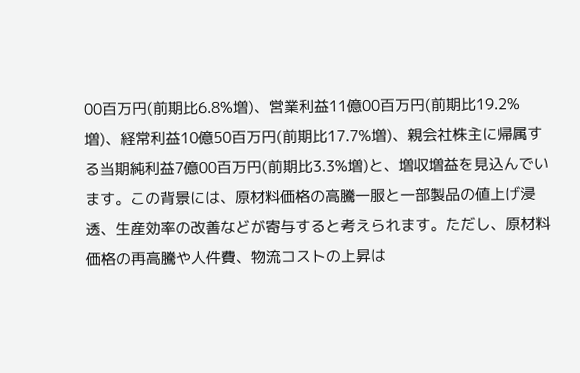00百万円(前期比6.8%増)、営業利益11億00百万円(前期比19.2%増)、経常利益10億50百万円(前期比17.7%増)、親会社株主に帰属する当期純利益7億00百万円(前期比3.3%増)と、増収増益を見込んでいます。この背景には、原材料価格の高騰一服と一部製品の値上げ浸透、生産効率の改善などが寄与すると考えられます。ただし、原材料価格の再高騰や人件費、物流コストの上昇は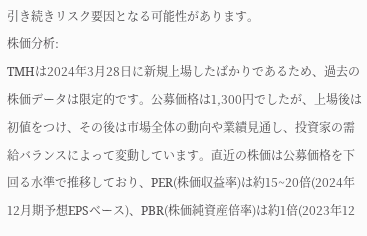引き続きリスク要因となる可能性があります。
株価分析:
TMHは2024年3月28日に新規上場したばかりであるため、過去の株価データは限定的です。公募価格は1,300円でしたが、上場後は初値をつけ、その後は市場全体の動向や業績見通し、投資家の需給バランスによって変動しています。直近の株価は公募価格を下回る水準で推移しており、PER(株価収益率)は約15~20倍(2024年12月期予想EPSベース)、PBR(株価純資産倍率)は約1倍(2023年12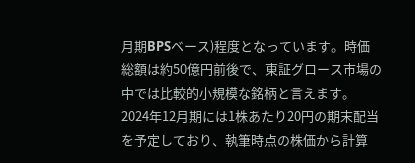月期BPSベース)程度となっています。時価総額は約50億円前後で、東証グロース市場の中では比較的小規模な銘柄と言えます。2024年12月期には1株あたり20円の期末配当を予定しており、執筆時点の株価から計算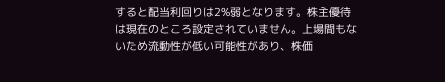すると配当利回りは2%弱となります。株主優待は現在のところ設定されていません。上場間もないため流動性が低い可能性があり、株価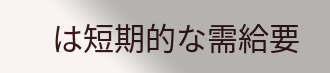は短期的な需給要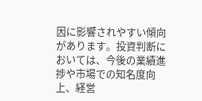因に影響されやすい傾向があります。投資判断においては、今後の業績進捗や市場での知名度向上、経営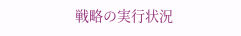戦略の実行状況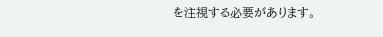を注視する必要があります。